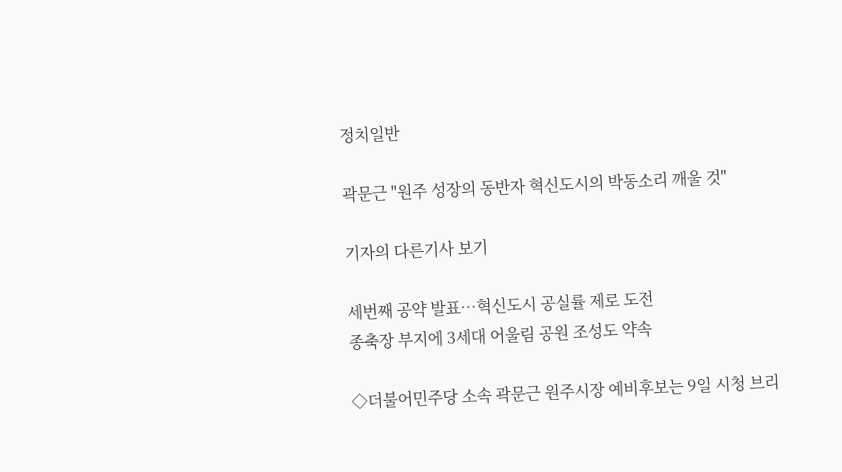정치일반

곽문근 "원주 성장의 동반자 혁신도시의 박동소리 깨울 것"

기자의 다른기사 보기

세번째 공약 발표…혁신도시 공실률 제로 도전
종축장 부지에 3세대 어울림 공원 조성도 약속

◇더불어민주당 소속 곽문근 원주시장 예비후보는 9일 시청 브리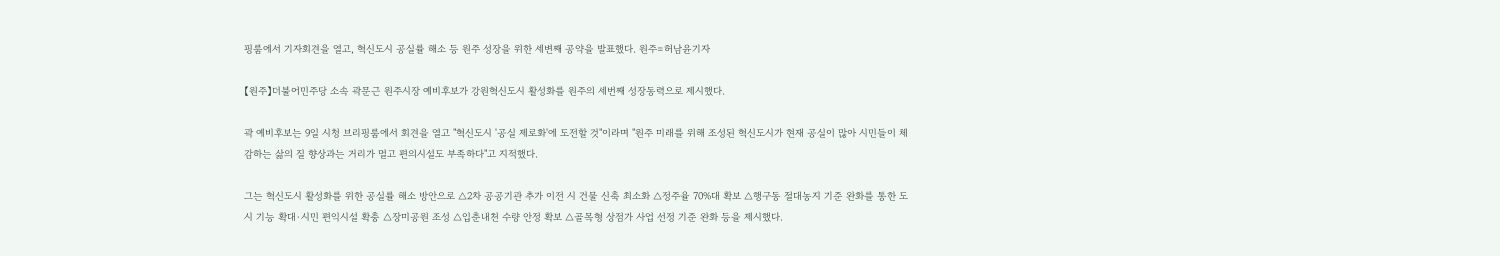핑룸에서 기자회견을 열고, 혁신도시 공실률 해소 등 원주 성장을 위한 세변째 공약을 발표했다. 원주=허남윤기자

【원주】더불어민주당 소속 곽문근 원주시장 예비후보가 강원혁신도시 활성화를 원주의 세번째 성장동력으로 제시했다.

곽 예비후보는 9일 시청 브리핑룸에서 회견을 열고 "혁신도시 '공실 제로화'에 도전할 것"이라며 "원주 미래를 위해 조성된 혁신도시가 현재 공실이 많아 시민들이 체감하는 삶의 질 향상과는 거리가 멀고 편의시설도 부족하다"고 지적했다.

그는 혁신도시 활성화를 위한 공실률 해소 방안으로 △2차 공공기관 추가 이전 시 건물 신축 최소화 △정주율 70%대 확보 △행구동 절대농지 기준 완화를 통한 도시 기능 확대·시민 편익시설 확충 △장미공원 조성 △입춘내천 수량 안정 확보 △골목형 상점가 사업 선정 기준 완화 등을 제시했다.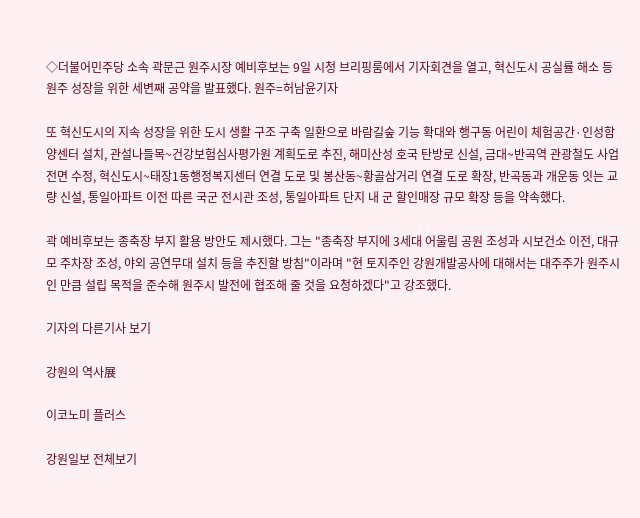◇더불어민주당 소속 곽문근 원주시장 예비후보는 9일 시청 브리핑룸에서 기자회견을 열고, 혁신도시 공실률 해소 등 원주 성장을 위한 세변째 공약을 발표했다. 원주=허남윤기자

또 혁신도시의 지속 성장을 위한 도시 생활 구조 구축 일환으로 바람길숲 기능 확대와 행구동 어린이 체험공간·인성함양센터 설치, 관설나들목~건강보험심사평가원 계획도로 추진, 해미산성 호국 탄방로 신설, 금대~반곡역 관광철도 사업 전면 수정, 혁신도시~태장1동행정복지센터 연결 도로 및 봉산동~황골삼거리 연결 도로 확장, 반곡동과 개운동 잇는 교량 신설, 통일아파트 이전 따른 국군 전시관 조성, 통일아파트 단지 내 군 할인매장 규모 확장 등을 약속했다.

곽 예비후보는 종축장 부지 활용 방안도 제시했다. 그는 "종축장 부지에 3세대 어울림 공원 조성과 시보건소 이전, 대규모 주차장 조성, 야외 공연무대 설치 등을 추진할 방침"이라며 "현 토지주인 강원개발공사에 대해서는 대주주가 원주시인 만큼 설립 목적을 준수해 원주시 발전에 협조해 줄 것을 요청하겠다"고 강조했다.

기자의 다른기사 보기

강원의 역사展

이코노미 플러스

강원일보 전체보기